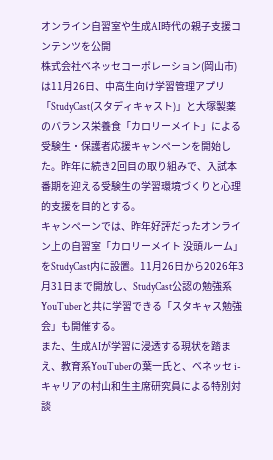オンライン自習室や生成AI時代の親子支援コンテンツを公開
株式会社ベネッセコーポレーション(岡山市)は11月26日、中高生向け学習管理アプリ「StudyCast(スタディキャスト)」と大塚製薬のバランス栄養食「カロリーメイト」による受験生・保護者応援キャンペーンを開始した。昨年に続き2回目の取り組みで、入試本番期を迎える受験生の学習環境づくりと心理的支援を目的とする。
キャンペーンでは、昨年好評だったオンライン上の自習室「カロリーメイト 没頭ルーム」をStudyCast内に設置。11月26日から2026年3月31日まで開放し、StudyCast公認の勉強系YouTuberと共に学習できる「スタキャス勉強会」も開催する。
また、生成AIが学習に浸透する現状を踏まえ、教育系YouTuberの葉一氏と、ベネッセ i-キャリアの村山和生主席研究員による特別対談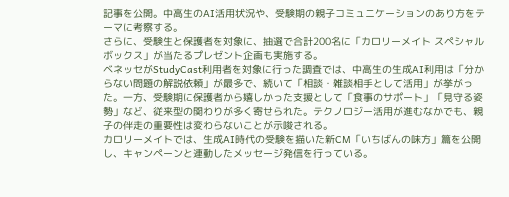記事を公開。中高生のAI活用状況や、受験期の親子コミュニケーションのあり方をテーマに考察する。
さらに、受験生と保護者を対象に、抽選で合計200名に「カロリーメイト スペシャルボックス」が当たるプレゼント企画も実施する。
ベネッセがStudyCast利用者を対象に行った調査では、中高生の生成AI利用は「分からない問題の解説依頼」が最多で、続いて「相談・雑談相手として活用」が挙がった。一方、受験期に保護者から嬉しかった支援として「食事のサポート」「見守る姿勢」など、従来型の関わりが多く寄せられた。テクノロジー活用が進むなかでも、親子の伴走の重要性は変わらないことが示唆される。
カロリーメイトでは、生成AI時代の受験を描いた新CM「いちばんの味方」篇を公開し、キャンペーンと連動したメッセージ発信を行っている。